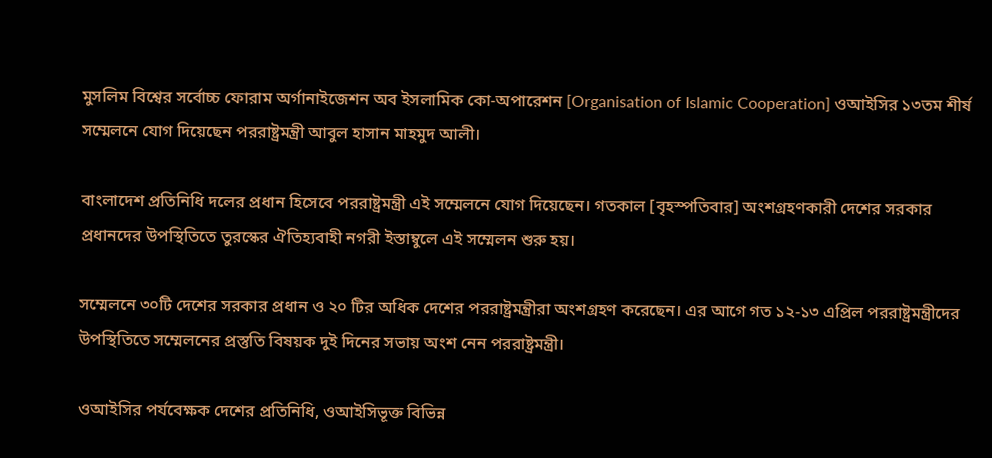মুসলিম বিশ্বের সর্বোচ্চ ফোরাম অর্গানাইজেশন অব ইসলামিক কো-অপারেশন [Organisation of Islamic Cooperation] ওআইসির ১৩তম শীর্ষ সম্মেলনে যোগ দিয়েছেন পররাষ্ট্রমন্ত্রী আবুল হাসান মাহমুদ আলী।

বাংলাদেশ প্রতিনিধি দলের প্রধান হিসেবে পররাষ্ট্রমন্ত্রী এই সম্মেলনে যোগ দিয়েছেন। গতকাল [বৃহস্পতিবার] অংশগ্রহণকারী দেশের সরকার প্রধানদের উপস্থিতিতে তুরস্কের ঐতিহ্যবাহী নগরী ইস্তাম্বুলে এই সম্মেলন শুরু হয়।

সম্মেলনে ৩০টি দেশের সরকার প্রধান ও ২০ টির অধিক দেশের পররাষ্ট্রমন্ত্রীরা অংশগ্রহণ করেছেন। এর আগে গত ১২-১৩ এপ্রিল পররাষ্ট্রমন্ত্রীদের উপস্থিতিতে সম্মেলনের প্রস্তুতি বিষয়ক দুই দিনের সভায় অংশ নেন পররাষ্ট্রমন্ত্রী।

ওআইসির পর্যবেক্ষক দেশের প্রতিনিধি, ওআইসিভূক্ত বিভিন্ন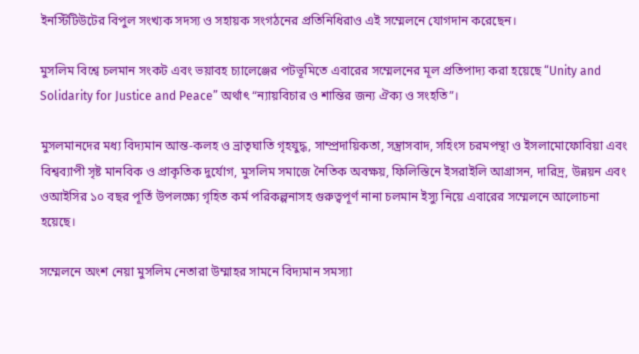ইনস্টিটিউটের বিপুল সংখ্যক সদস্য ও সহায়ক সংগঠনের প্রতিনিধিরাও এই সম্মেলনে যোগদান করেছেন।

মুসলিম বিশ্বে চলমান সংকট এবং ভয়াবহ চ্যালেঞ্জের পটভূমিতে এবারের সম্মেলনের মূল প্রতিপাদ্য করা হয়েছে “Unity and Solidarity for Justice and Peace” অর্থাৎ “ন্যায়বিচার ও শান্তির জন্য ঐক্য ও সংহতি”।

মুসলমানদের মধ্য বিদ্যমান আন্ত-কলহ ও ভ্রাতৃঘাতি গৃহযুদ্ধ, সাম্প্রদায়িকতা, সন্ত্রাসবাদ, সহিংস চরমপন্থা ও ইসলামোফোবিয়া এবং বিশ্বব্যাপী সৃষ্ট মানবিক ও প্রাকৃতিক দুর্যোগ, মুসলিম সমাজে নৈতিক অবক্ষয়, ফিলিস্তিনে ইসরাইলি আগ্রাসন, দারিদ্র, উন্নয়ন এবং ওআইসির ১০ বছর পূর্তি উপলক্ষ্যে গৃহিত কর্ম পরিকল্পনাসহ গুরুত্বপূর্ণ নানা চলমান ইস্যু নিয়ে এবারের সম্মেলনে আলোচনা হয়েছে।

সম্মেলনে অংশ নেয়া মুসলিম নেতারা উম্মাহর সামনে বিদ্যমান সমস্যা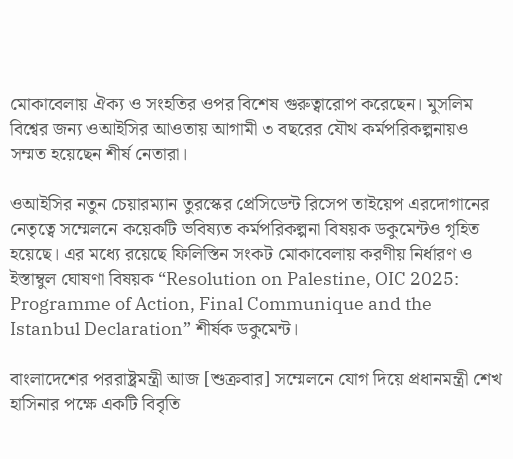মোকাবেলায় ঐক্য ও সংহতির ওপর বিশেষ গুরুত্বারোপ করেছেন। মুসলিম বিশ্বের জন্য ওআইসির আওতায় আগামী ৩ বছরের যৌথ কর্মপরিকল্পনায়ও সম্মত হয়েছেন শীর্ষ নেতারা।

ওআইসির নতুন চেয়ারম্যান তুরস্কের প্রেসিডেন্ট রিসেপ তাইয়েপ এরদোগানের নেতৃত্বে সম্মেলনে কয়েকটি ভবিষ্যত কর্মপরিকল্পনা বিষয়ক ডকুমেন্টও গৃহিত হয়েছে। এর মধ্যে রয়েছে ফিলিস্তিন সংকট মোকাবেলায় করণীয় নির্ধারণ ও ইস্তাম্বুল ঘোষণা বিষয়ক “Resolution on Palestine, OIC 2025: Programme of Action, Final Communique and the Istanbul Declaration” শীর্ষক ডকুমেন্ট।

বাংলাদেশের পররাষ্ট্রমন্ত্রী আজ [শুক্রবার] সম্মেলনে যোগ দিয়ে প্রধানমন্ত্রী শেখ হাসিনার পক্ষে একটি বিবৃতি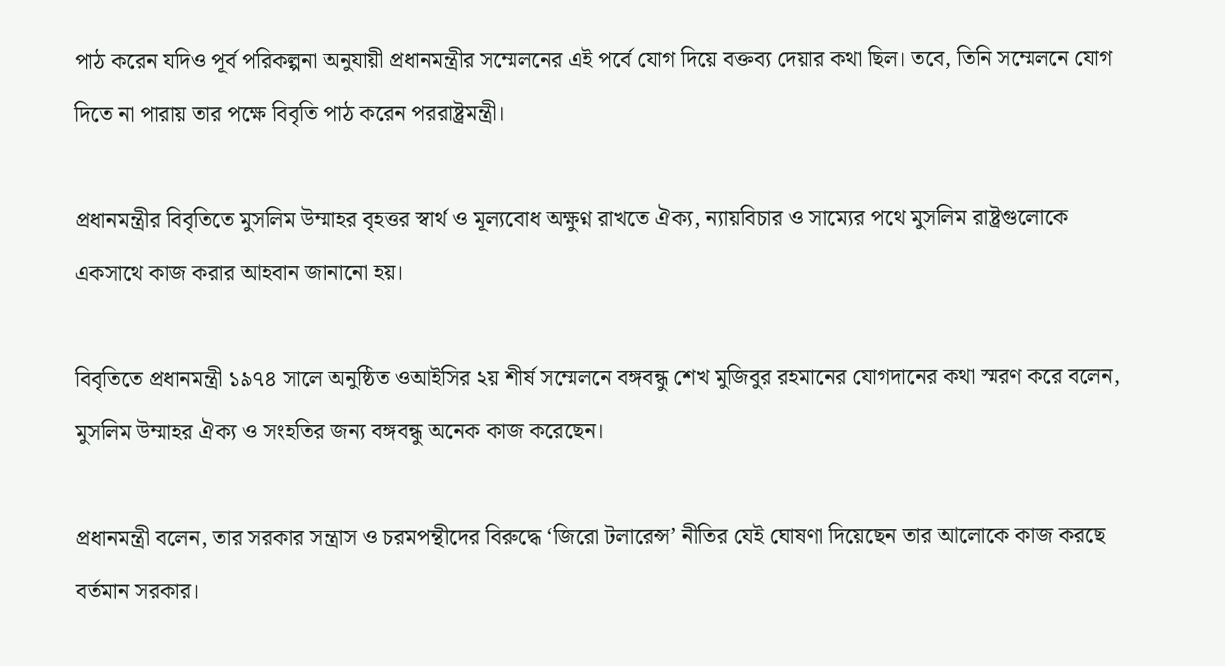পাঠ করেন যদিও পূর্ব পরিকল্পনা অনুযায়ী প্রধানমন্ত্রীর সম্মেলনের এই পর্বে যোগ দিয়ে বক্তব্য দেয়ার কথা ছিল। তবে, তিনি সম্মেলনে যোগ দিতে না পারায় তার পক্ষে বিবৃতি পাঠ করেন পররাষ্ট্রমন্ত্রী।

প্রধানমন্ত্রীর বিবৃতিতে মুসলিম উম্মাহর বৃহত্তর স্বার্থ ও মূল্যবোধ অক্ষুণ্ন রাখতে ঐক্য, ন্যায়বিচার ও সাম্যের পথে মুসলিম রাষ্ট্রগুলোকে একসাথে কাজ করার আহবান জানানো হয়।

বিবৃতিতে প্রধানমন্ত্রী ১৯৭৪ সালে অনুষ্ঠিত ওআইসির ২য় শীর্ষ সম্মেলনে বঙ্গবন্ধু শেখ মুজিবুর রহমানের যোগদানের কথা স্মরণ করে বলেন, মুসলিম উম্মাহর ঐক্য ও সংহতির জন্য বঙ্গবন্ধু অনেক কাজ করেছেন।

প্রধানমন্ত্রী বলেন, তার সরকার সন্ত্রাস ও চরমপন্থীদের বিরুদ্ধে ‘জিরো টলারেন্স’ নীতির যেই ঘোষণা দিয়েছেন তার আলোকে কাজ করছে বর্তমান সরকার।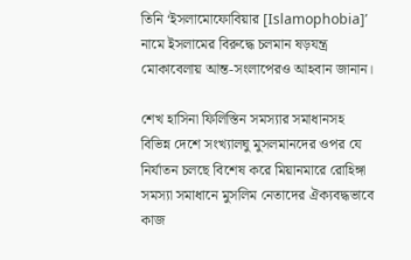তিনি ‘ইসলামোফোবিয়ার [Islamophobia]’ নামে ইসলামের বিরুদ্ধে চলমান ষড়যন্ত্র মোকাবেলায় আন্ত-সংলাপেরও আহবান জানান।

শেখ হাসিনা ফিলিস্তিন সমস্যার সমাধানসহ বিভিন্ন দেশে সংখ্যালঘু মুসলমানদের ওপর যে নির্যাতন চলছে বিশেষ করে মিয়ানমারে রোহিঙ্গা সমস্যা সমাধানে মুসলিম নেতাদের ঐক্যবদ্ধভাবে কাজ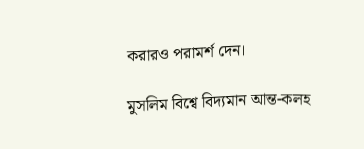করারও পরামর্শ দেন।

মুসলিম বিশ্বে বিদ্যমান আন্ত-কলহ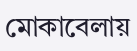মোকাবেলায়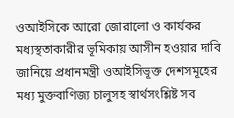ওআইসিকে আরো জোরালো ও কার্যকর মধ্যস্থতাকারীর ভূমিকায় আসীন হওয়ার দাবি জানিয়ে প্রধানমন্ত্রী ওআইসিভূক্ত দেশসমূহের মধ্য মুক্তবাণিজ্য চালুসহ স্বার্থসংশ্লিষ্ট সব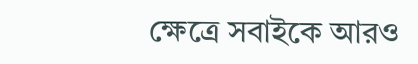ক্ষেত্রে সবাইকে আরও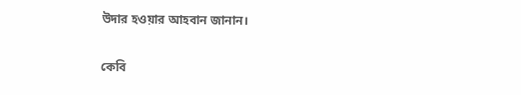উদার হওয়ার আহবান জানান।

কেবি